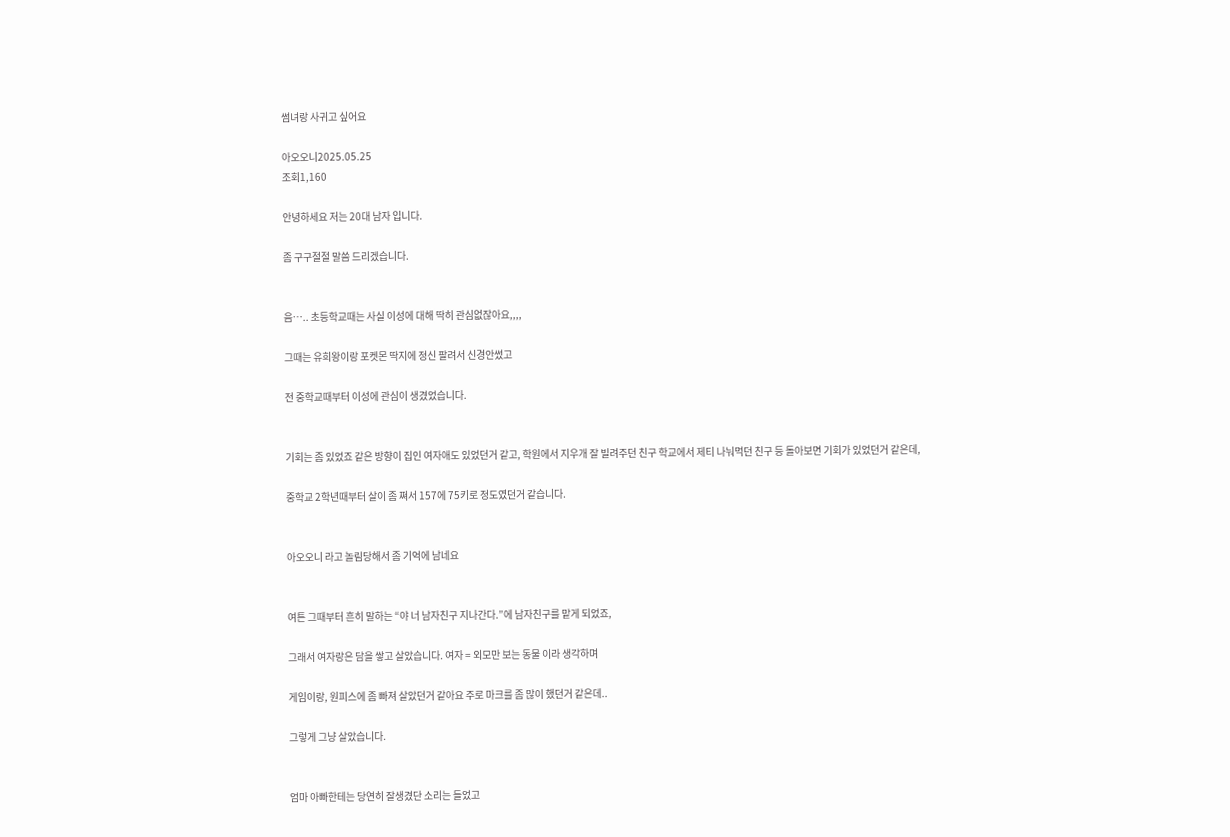썸녀랑 사귀고 싶어요

아오오니2025.05.25
조회1,160

안녕하세요 저는 20대 남자 입니다.

좀 구구절절 말씀 드리겠습니다.


음….. 초등학교때는 사실 이성에 대해 딱히 관심없잖아요,,,,

그때는 유희왕이랑 포켓몬 딱지에 정신 팔려서 신경안썼고

전 중학교때부터 이성에 관심이 생겼었습니다.


기회는 좀 있었죠 같은 방향이 집인 여자애도 있었던거 같고, 학원에서 지우개 잘 빌려주던 친구 학교에서 제티 나눠먹던 친구 등 돌아보면 기회가 있었던거 같은데,

중학교 2학년때부터 살이 좀 쪄서 157에 75키로 정도였던거 같습니다.


아오오니 라고 놀림당해서 좀 기억에 남네요


여튼 그때부터 흔히 말하는 “야 너 남자친구 지나간다.”에 남자친구를 맡게 되었죠,

그래서 여자랑은 담을 쌓고 살았습니다. 여자 = 외모만 보는 동물 이라 생각하며

게임이랑, 원피스에 좀 빠져 살았던거 같아요 주로 마크를 좀 많이 했던거 같은데..

그렇게 그냥 살았습니다.


엄마 아빠한테는 당연히 잘생겼단 소리는 들었고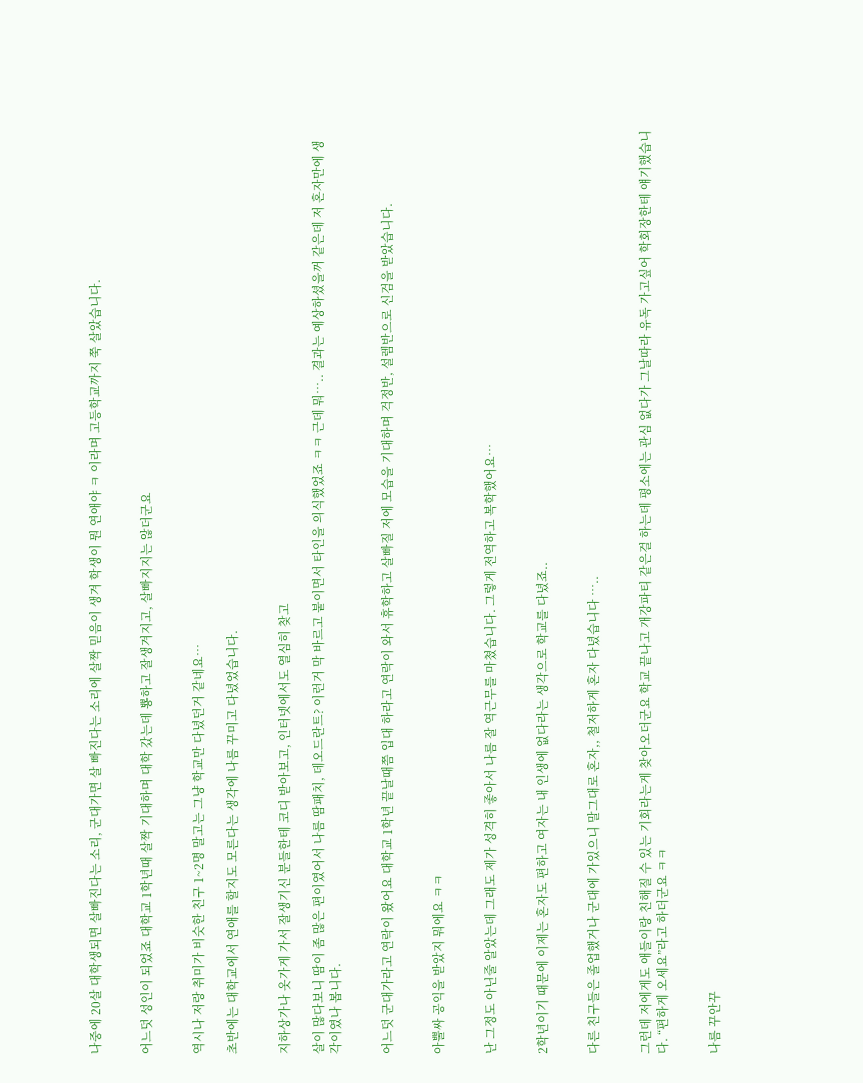나중에 20살 대학생되면 살빠진다는 소리, 군대가면 살 빠진다는 소리에 살짝 믿음이 생겨 학생이 뭔 연애야 ㅋ 이라며 고등학교까지 쭉 살았습니다.


어느덧 성인이 되었죠 대학교 1학년때 살짝 기대하며 대학 갔는데 뿅하고 잘생겨지고, 살빠지지는 않더군요


역시나 저랑 취미가 비슷한 친구 1~2명 말고는 그냥 학교만 다녔던거 같네요…

초반에는 대학교에서 연애를 할지도 모른다는 생각에 나름 꾸미고 다녔었습니다.


지하상가나 옷가게 가서 잘생기신 분들한테 코디 받아보고, 인터넷에서도 열심히 찾고

살이 많다보니 땀이 좀 많은 편이였어서 나름 땀패치, 데오드란트? 이런거 막 바르고 붙이면서 타인을 의식했었죠 ㅋㅋ 근데 뭐….. 결과는 예상하셨을꺼 같은데 저 혼자만에 생각이였나 봅니다.


어느덧 군대가라고 연락이 왔어요 대학교 1학년 끝날때쯤 입대 하라고 연락이 와서 휴학하고 살빠질 저에 모습을 기대하며 걱정반, 설렘반으로 신검을 받았습니다.


아뿔싸 공익을 받았지 뭐에요 ㅋㅋ


난 그정도 아닌줄 알았는데 그래도 제가 성격히 좋아서 나름 잘 역근무를 마쳤습니다. 그렇게 전역하고 복학했어요…


2학년이기 때문에 이제는 혼자도 편하고 여자는 내 인생에 없다라는 생각으로 학교를 다녔죠..


다른 친구들은 졸업했거나 군대에 가있으니 말그대로 혼자,, 철저하게 혼자 다녔습니다 …..


그런데 저에게도 애들이랑 친해질 수 있는 기회라는게 찾아오더군요 학교 끝나고 개강파티 같은걸 하는데 평소에는 관심 없다가 그날따라 유독 가고싶어 학회장한테 얘기했습니다. “편하게 오세요”라고 하더군요 ㅋㅋ


나름 꾸안꾸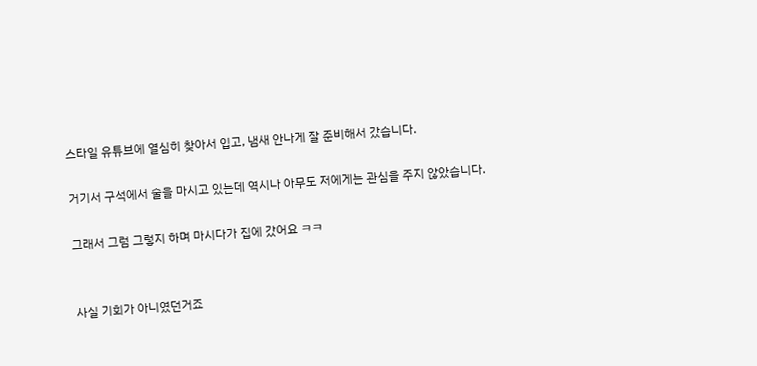스타일 유튜브에 열심히 찾아서 입고, 냄새 안나게 잘 준비해서 갔습니다.

거기서 구석에서 술을 마시고 있는데 역시나 아무도 저에게는 관심을 주지 않았습니다.

그래서 그럼 그렇지 하며 마시다가 집에 갔어요 ㅋㅋ


사실 기회가 아니였던거죠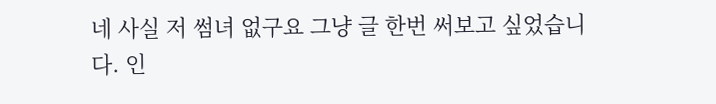네 사실 저 썸녀 없구요 그냥 글 한번 써보고 싶었습니다. 인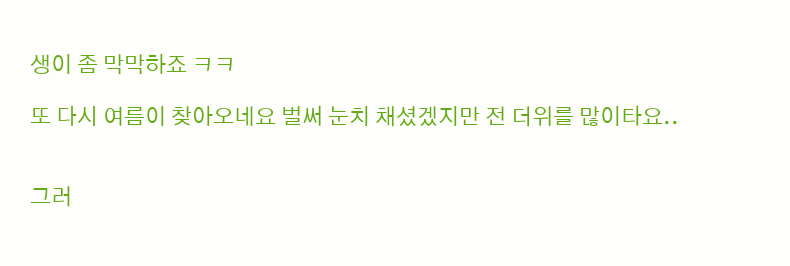생이 좀 막막하죠 ㅋㅋ

또 다시 여름이 찾아오네요 벌써 눈치 채셨겠지만 전 더위를 많이타요..


그러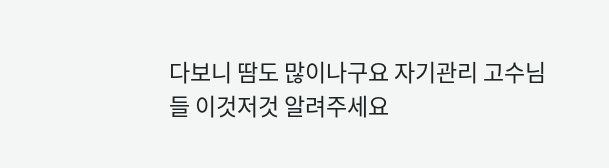다보니 땀도 많이나구요 자기관리 고수님들 이것저것 알려주세요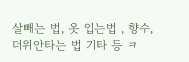살빼는 법, 옷 입는법 , 향수, 더위안타는 법 기타 등 ㅋ